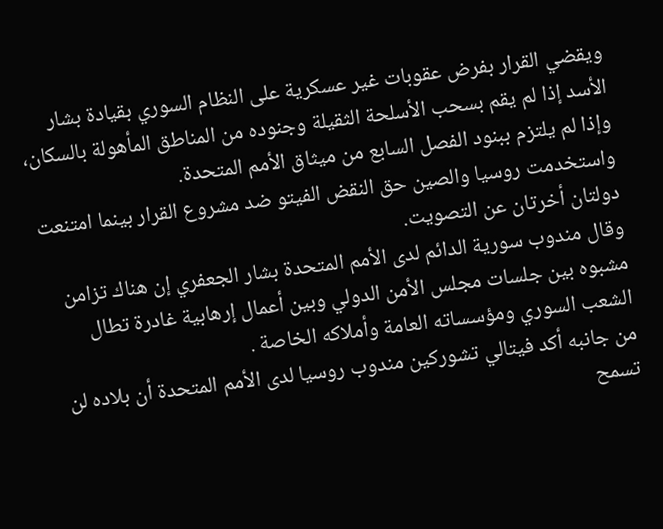ويقضي القرار بفرض عقوبات غير عسكرية على النظام السوري بقيادة بشار الأسد إذا لم يقم بسحب الأسلحة الثقيلة وجنوده من المناطق المأهولة بالسكان، وإذا لم يلتزم ببنود الفصل السابع من ميثاق الأمم المتحدة.
واستخدمت روسيا والصين حق النقض الفيتو ضد مشروع القرار بينما امتنعت دولتان أخرتان عن التصويت.
وقال مندوب سورية الدائم لدى الأمم المتحدة بشار الجعفري إن هناك تزامن مشبوه بين جلسات مجلس الأمن الدولي وبين أعمال إرهابية غادرة تطال الشعب السوري ومؤسساته العامة وأملاكه الخاصة .
من جانبه أكد فيتالي تشوركين مندوب روسيا لدى الأمم المتحدة أن بلاده لن تسمح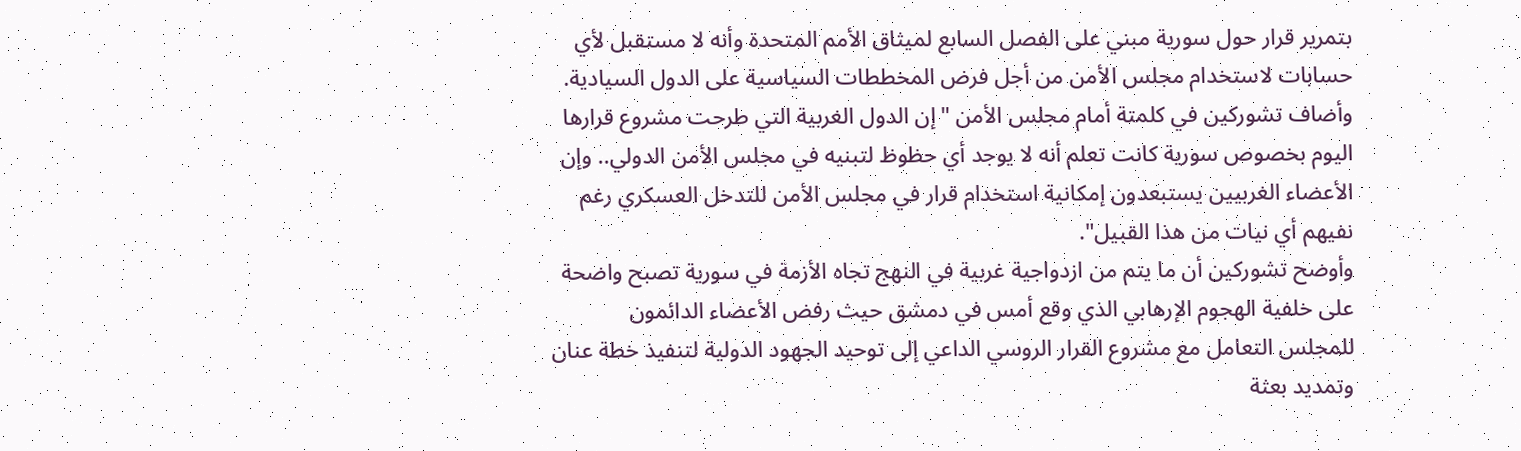بتمرير قرار حول سورية مبني على الفصل السابع لميثاق الأمم المتحدة وأنه لا مستقبل لأي حسابات لاستخدام مجلس الأمن من أجل فرض المخططات السياسية على الدول السيادية.
وأضاف تشوركين في كلمتة أمام مجلس الأمن "إن الدول الغربية التي طرحت مشروع قرارها اليوم بخصوص سورية كانت تعلم أنه لا يوجد أي حظوظ لتبنيه في مجلس الأمن الدولي.. وإن الأعضاء الغربيين يستبعدون إمكانية استخدام قرار في مجلس الأمن للتدخل العسكري رغم نفيهم أي نيات من هذا القبيل".
وأوضح تشوركين أن ما يتم من ازدواجية غربية في النهج تجاه الأزمة في سورية تصبح واضحة على خلفية الهجوم الإرهابي الذي وقع أمس في دمشق حيث رفض الأعضاء الدائمون للمجلس التعامل مع مشروع القرار الروسي الداعي إلى توحيد الجهود الدولية لتنفيذ خطة عنان وتمديد بعثة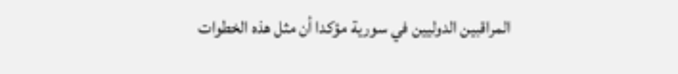المراقبين الدوليين في سورية مؤكدا أن مثل هذه الخطوات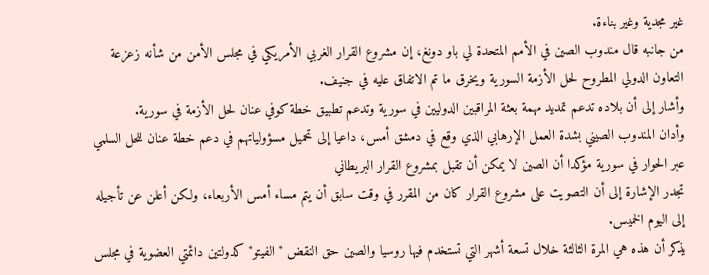غير مجدية وغير بناءة.
من جانبه قال مندوب الصين في الأمم المتحدة لي باو دونغ، إن مشروع القرار الغربي الأمريكي في مجلس الأمن من شأنه زعزعة التعاون الدولي المطروح لحل الأزمة السورية ويخرق ما تم الاتفاق عليه في جنيف.
وأشار إلى أن بلاده تدعم تمديد مهمة بعثة المراقبين الدوليين في سورية وتدعم تطبيق خطة كوفي عنان لحل الأزمة في سورية.
وأدان المندوب الصيني بشدة العمل الإرهابي الذي وقع في دمشق أمس، داعيا إلى تحميل مسؤولياتهم في دعم خطة عنان للحل السلمي عبر الحوار في سورية مؤكدا أن الصين لا يمكن أن تقبل بمشروع القرار البريطاني
تجدر الإشارة إلى أن التصويت على مشروع القرار كان من المقرر في وقت سابق أن يتم مساء أمس الأربعاء، ولكن أعلن عن تأجيله إلى اليوم الخميس.
يذكر أن هذه هي المرة الثالثة خلال تسعة أشهر التي تستخدم فيها روسيا والصين حق النقض "الفيتو" كدولتين دائمتي العضوية في مجلس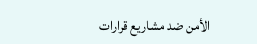الأمن ضد مشاريع قرارات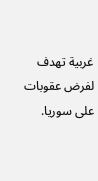غربية تهدف لفرض عقوبات على سوريا.